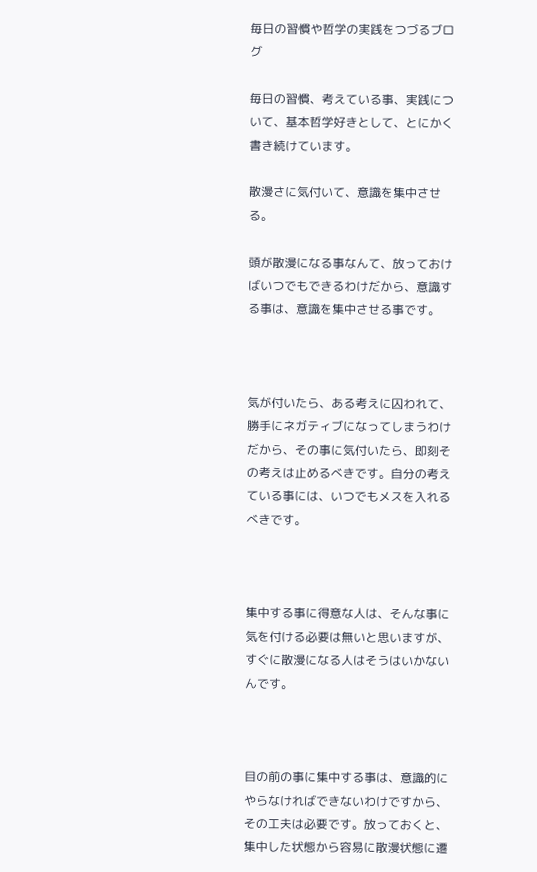毎日の習慣や哲学の実践をつづるブログ

毎日の習慣、考えている事、実践について、基本哲学好きとして、とにかく書き続けています。

散漫さに気付いて、意識を集中させる。

頭が散漫になる事なんて、放っておけばいつでもできるわけだから、意識する事は、意識を集中させる事です。



気が付いたら、ある考えに囚われて、勝手にネガティブになってしまうわけだから、その事に気付いたら、即刻その考えは止めるべきです。自分の考えている事には、いつでもメスを入れるべきです。



集中する事に得意な人は、そんな事に気を付ける必要は無いと思いますが、すぐに散漫になる人はそうはいかないんです。



目の前の事に集中する事は、意識的にやらなければできないわけですから、その工夫は必要です。放っておくと、集中した状態から容易に散漫状態に遷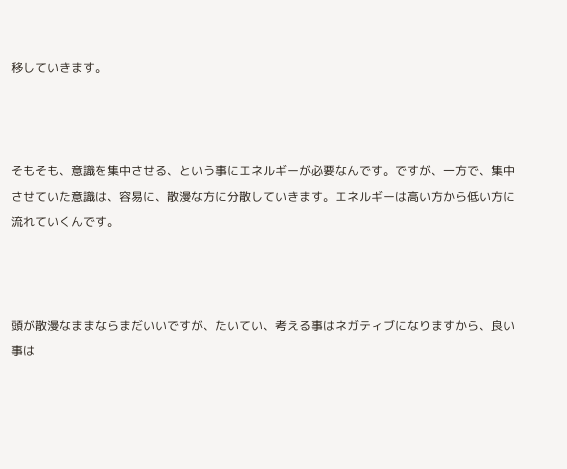移していきます。



そもそも、意識を集中させる、という事にエネルギーが必要なんです。ですが、一方で、集中させていた意識は、容易に、散漫な方に分散していきます。エネルギーは高い方から低い方に流れていくんです。



頭が散漫なままならまだいいですが、たいてい、考える事はネガティブになりますから、良い事は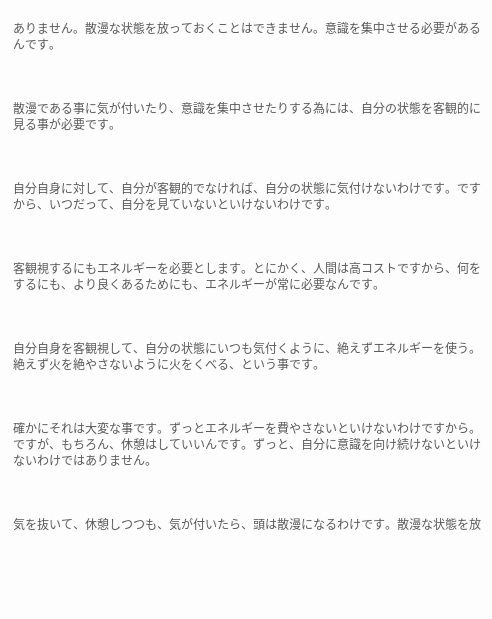ありません。散漫な状態を放っておくことはできません。意識を集中させる必要があるんです。



散漫である事に気が付いたり、意識を集中させたりする為には、自分の状態を客観的に見る事が必要です。



自分自身に対して、自分が客観的でなければ、自分の状態に気付けないわけです。ですから、いつだって、自分を見ていないといけないわけです。



客観視するにもエネルギーを必要とします。とにかく、人間は高コストですから、何をするにも、より良くあるためにも、エネルギーが常に必要なんです。



自分自身を客観視して、自分の状態にいつも気付くように、絶えずエネルギーを使う。絶えず火を絶やさないように火をくべる、という事です。



確かにそれは大変な事です。ずっとエネルギーを費やさないといけないわけですから。ですが、もちろん、休憩はしていいんです。ずっと、自分に意識を向け続けないといけないわけではありません。



気を抜いて、休憩しつつも、気が付いたら、頭は散漫になるわけです。散漫な状態を放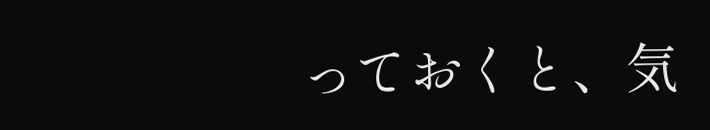っておくと、気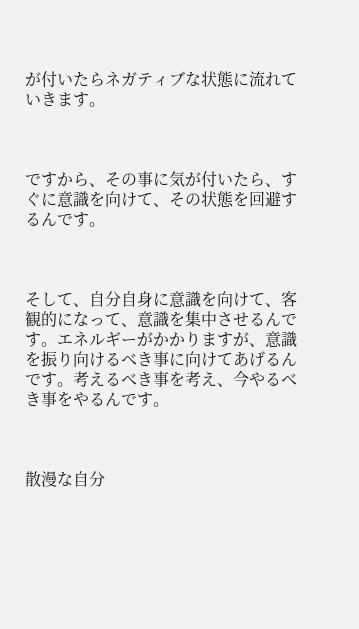が付いたらネガティブな状態に流れていきます。



ですから、その事に気が付いたら、すぐに意識を向けて、その状態を回避するんです。



そして、自分自身に意識を向けて、客観的になって、意識を集中させるんです。エネルギーがかかりますが、意識を振り向けるべき事に向けてあげるんです。考えるべき事を考え、今やるべき事をやるんです。



散漫な自分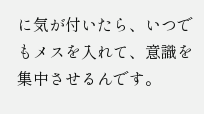に気が付いたら、いつでもメスを入れて、意識を集中させるんです。